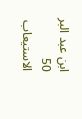ابن عبد البر
50
الاستيعاب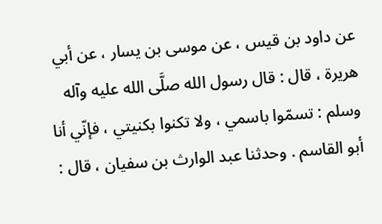عن داود بن قيس ، عن موسى بن يسار ، عن أبي هريرة ، قال : قال رسول الله صلَّى الله عليه وآله وسلم : تسمّوا باسمي ، ولا تكنوا بكنيتي ، فإنّي أنا أبو القاسم . وحدثنا عبد الوارث بن سفيان ، قال :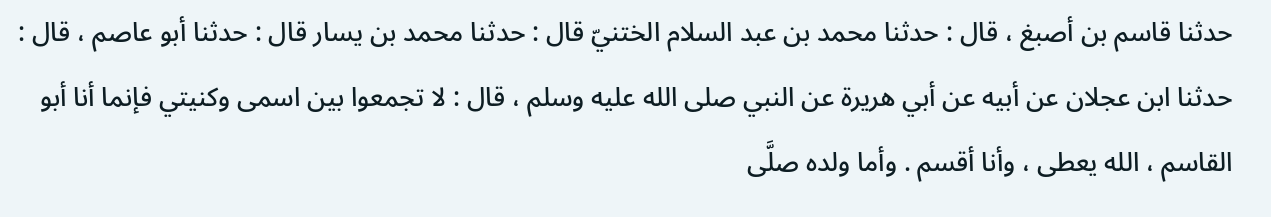حدثنا قاسم بن أصبغ ، قال : حدثنا محمد بن عبد السلام الختنيّ قال : حدثنا محمد بن يسار قال : حدثنا أبو عاصم ، قال : حدثنا ابن عجلان عن أبيه عن أبي هريرة عن النبي صلى الله عليه وسلم ، قال : لا تجمعوا بين اسمى وكنيتي فإنما أنا أبو القاسم ، الله يعطى ، وأنا أقسم . وأما ولده صلَّى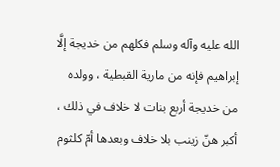الله عليه وآله وسلم فكلهم من خديجة إلَّا إبراهيم فإنه من مارية القبطية ، وولده من خديجة أربع بنات لا خلاف في ذلك ، أكبر هنّ زينب بلا خلاف وبعدها أمّ كلثوم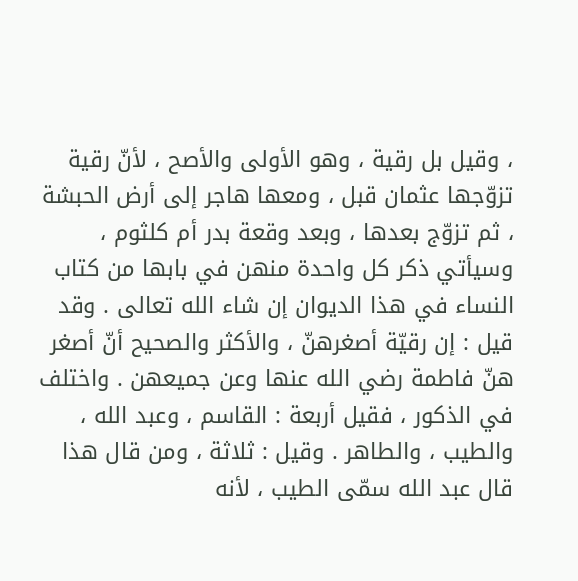، وقيل بل رقية ، وهو الأولى والأصح ، لأنّ رقية تزوّجها عثمان قبل ، ومعها هاجر إلى أرض الحبشة ، ثم تزوّج بعدها ، وبعد وقعة بدر أم كلثوم ، وسيأتي ذكر كل واحدة منهن في بابها من كتاب النساء في هذا الديوان إن شاء الله تعالى . وقد قيل : إن رقيّة أصغرهنّ ، والأكثر والصحيح أنّ أصغر هنّ فاطمة رضي الله عنها وعن جميعهن . واختلف في الذكور ، فقيل أربعة : القاسم ، وعبد الله ، والطيب ، والطاهر . وقيل : ثلاثة ، ومن قال هذا قال عبد الله سمّى الطيب ، لأنه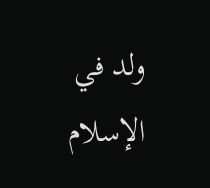ولد في الإسلام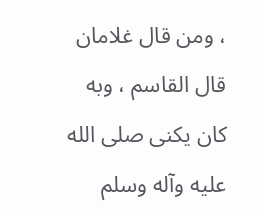، ومن قال غلامان قال القاسم ، وبه كان يكنى صلى الله عليه وآله وسلم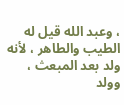، وعبد الله قيل له الطيب والطاهر ، لأنه ولد بعد المبعث ، وولد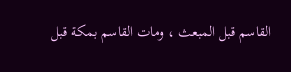القاسم قبل المبعث ، ومات القاسم بمكة قبل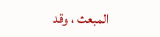المبعث ، وقد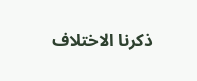ذكرنا الاختلاف